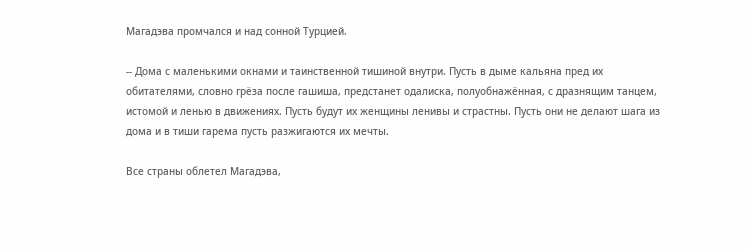Магадэва промчался и над сонной Турцией.

-- Дома с маленькими окнами и таинственной тишиной внутри. Пусть в дыме кальяна пред их обитателями, словно грёза после гашиша, предстанет одалиска, полуобнажённая, с дразнящим танцем, истомой и ленью в движениях. Пусть будут их женщины ленивы и страстны. Пусть они не делают шага из дома и в тиши гарема пусть разжигаются их мечты.

Все страны облетел Магадэва,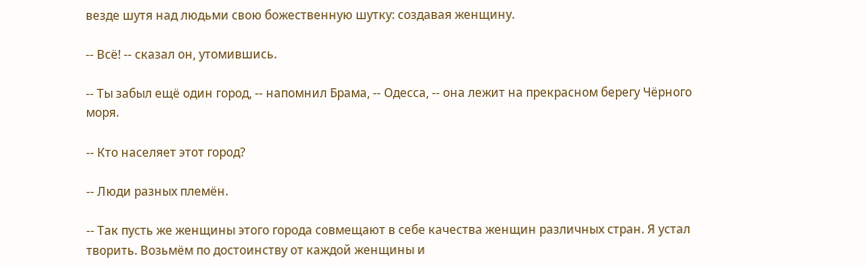везде шутя над людьми свою божественную шутку: создавая женщину.

-- Всё! -- сказал он, утомившись.

-- Ты забыл ещё один город, -- напомнил Брама, -- Одесса, -- она лежит на прекрасном берегу Чёрного моря.

-- Кто населяет этот город?

-- Люди разных племён.

-- Так пусть же женщины этого города совмещают в себе качества женщин различных стран. Я устал творить. Возьмём по достоинству от каждой женщины и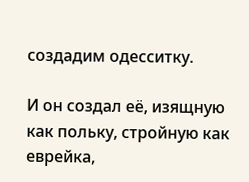создадим одесситку.

И он создал её, изящную как польку, стройную как еврейка,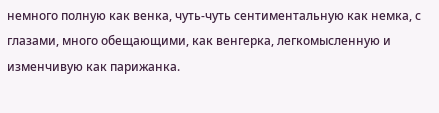немного полную как венка, чуть-чуть сентиментальную как немка, с глазами, много обещающими, как венгерка, легкомысленную и изменчивую как парижанка.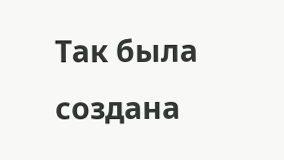Так была создана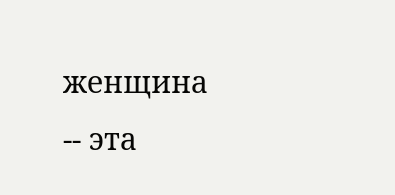женщина -- эта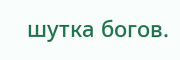шутка богов.